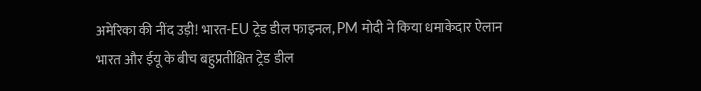अमेरिका की नींद उड़ी! भारत-EU ट्रेड डील फाइनल, PM मोदी ने किया धमाकेदार ऐलान
भारत और ईयू के बीच बहुप्रतीक्षित ट्रेड डील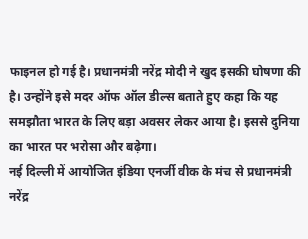फाइनल हो गई है। प्रधानमंत्री नरेंद्र मोदी ने खुद इसकी घोषणा की है। उन्होंने इसे मदर ऑफ ऑल डील्स बताते हुए कहा कि यह समझौता भारत के लिए बड़ा अवसर लेकर आया है। इससे दुनिया का भारत पर भरोसा और बढ़ेगा।
नई दिल्ली में आयोजित इंडिया एनर्जी वीक के मंच से प्रधानमंत्री नरेंद्र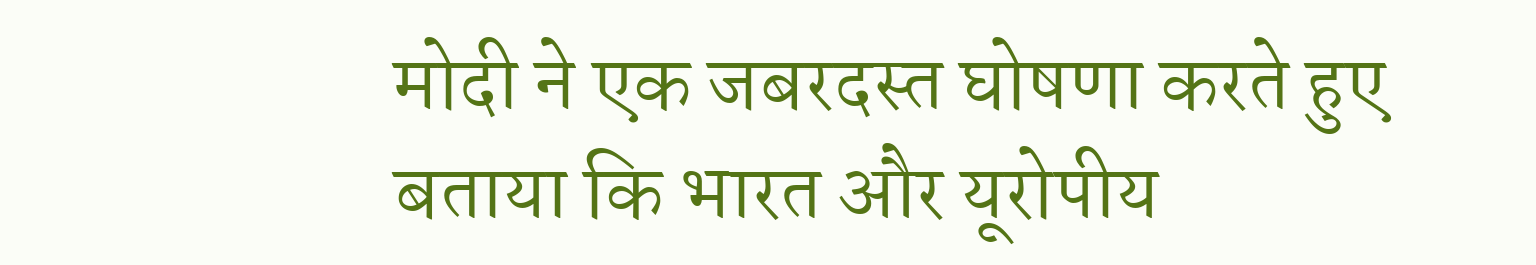मोदी ने एक जबरदस्त घोषणा करते हुए बताया कि भारत और यूरोपीय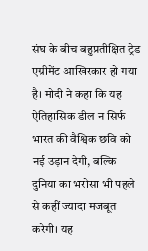संघ के बीच बहुप्रतीक्षित ट्रेड एग्रीमेंट आखिरकार हो गया है। मोदी ने कहा कि यह ऐतिहासिक डील न सिर्फ भारत की वैश्विक छवि को नई उड़ान देगी, बल्कि दुनिया का भरोसा भी पहले से कहीं ज्यादा मजबूत करेगी। यह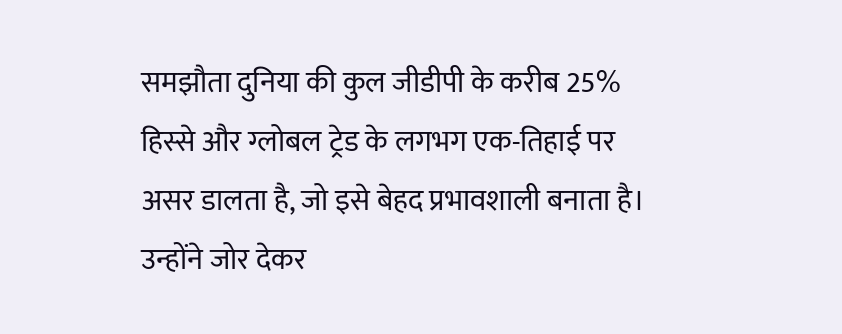समझौता दुनिया की कुल जीडीपी के करीब 25% हिस्से और ग्लोबल ट्रेड के लगभग एक-तिहाई पर असर डालता है, जो इसे बेहद प्रभावशाली बनाता है। उन्होंने जोर देकर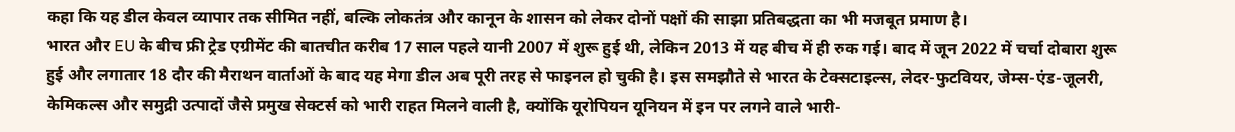कहा कि यह डील केवल व्यापार तक सीमित नहीं, बल्कि लोकतंत्र और कानून के शासन को लेकर दोनों पक्षों की साझा प्रतिबद्धता का भी मजबूत प्रमाण है।
भारत और EU के बीच फ्री ट्रेड एग्रीमेंट की बातचीत करीब 17 साल पहले यानी 2007 में शुरू हुई थी, लेकिन 2013 में यह बीच में ही रुक गई। बाद में जून 2022 में चर्चा दोबारा शुरू हुई और लगातार 18 दौर की मैराथन वार्ताओं के बाद यह मेगा डील अब पूरी तरह से फाइनल हो चुकी है। इस समझौते से भारत के टेक्सटाइल्स, लेदर-फुटवियर, जेम्स-एंड-जूलरी, केमिकल्स और समुद्री उत्पादों जैसे प्रमुख सेक्टर्स को भारी राहत मिलने वाली है, क्योंकि यूरोपियन यूनियन में इन पर लगने वाले भारी-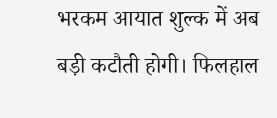भरकम आयात शुल्क में अब बड़ी कटौती होगी। फिलहाल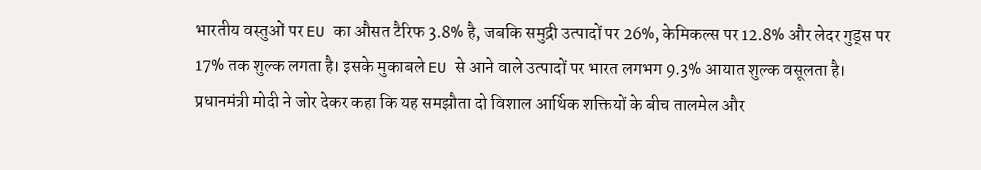भारतीय वस्तुओं पर EU का औसत टैरिफ 3.8% है, जबकि समुद्री उत्पादों पर 26%, केमिकल्स पर 12.8% और लेदर गुड्स पर 17% तक शुल्क लगता है। इसके मुकाबले EU से आने वाले उत्पादों पर भारत लगभग 9.3% आयात शुल्क वसूलता है।
प्रधानमंत्री मोदी ने जोर देकर कहा कि यह समझौता दो विशाल आर्थिक शक्तियों के बीच तालमेल और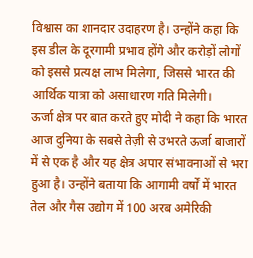विश्वास का शानदार उदाहरण है। उन्होंने कहा कि इस डील के दूरगामी प्रभाव होंगे और करोड़ों लोगों को इससे प्रत्यक्ष लाभ मिलेगा, जिससे भारत की आर्थिक यात्रा को असाधारण गति मिलेगी।
ऊर्जा क्षेत्र पर बात करते हुए मोदी ने कहा कि भारत आज दुनिया के सबसे तेज़ी से उभरते ऊर्जा बाजारों में से एक है और यह क्षेत्र अपार संभावनाओं से भरा हुआ है। उन्होंने बताया कि आगामी वर्षों में भारत तेल और गैस उद्योग में 100 अरब अमेरिकी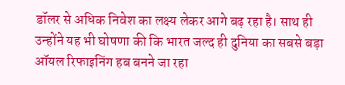डॉलर से अधिक निवेश का लक्ष्य लेकर आगे बढ़ रहा है। साथ ही उन्होंने यह भी घोषणा की कि भारत जल्द ही दुनिया का सबसे बड़ा ऑयल रिफाइनिंग हब बनने जा रहा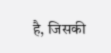है, जिसकी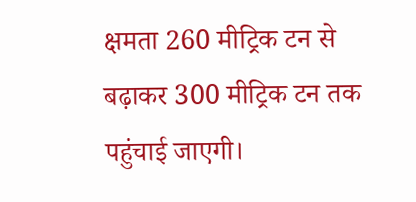क्षमता 260 मीट्रिक टन से बढ़ाकर 300 मीट्रिक टन तक पहुंचाई जाएगी।